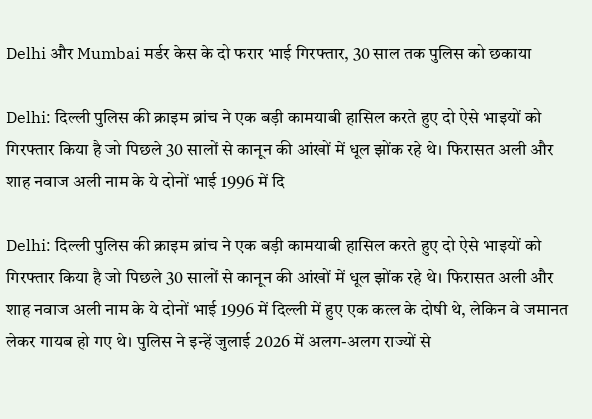Delhi और Mumbai मर्डर केस के दो फरार भाई गिरफ्तार, 30 साल तक पुलिस को छकाया

Delhi: दिल्ली पुलिस की क्राइम ब्रांच ने एक बड़ी कामयाबी हासिल करते हुए दो ऐसे भाइयों को गिरफ्तार किया है जो पिछले 30 सालों से कानून की आंखों में धूल झोंक रहे थे। फिरासत अली और शाह नवाज अली नाम के ये दोनों भाई 1996 में दि

Delhi: दिल्ली पुलिस की क्राइम ब्रांच ने एक बड़ी कामयाबी हासिल करते हुए दो ऐसे भाइयों को गिरफ्तार किया है जो पिछले 30 सालों से कानून की आंखों में धूल झोंक रहे थे। फिरासत अली और शाह नवाज अली नाम के ये दोनों भाई 1996 में दिल्ली में हुए एक कत्ल के दोषी थे, लेकिन वे जमानत लेकर गायब हो गए थे। पुलिस ने इन्हें जुलाई 2026 में अलग-अलग राज्यों से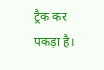ट्रैक कर पकड़ा है।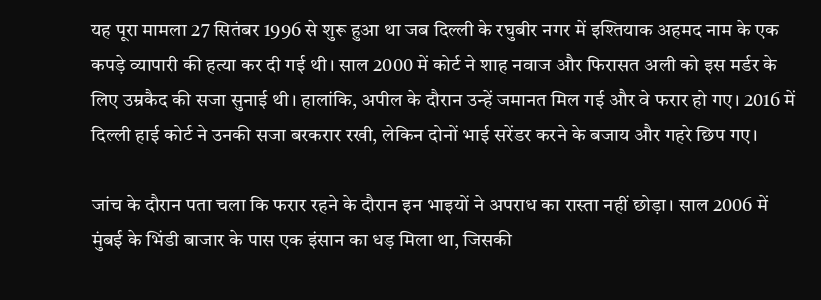यह पूरा मामला 27 सितंबर 1996 से शुरू हुआ था जब दिल्ली के रघुबीर नगर में इश्तियाक अहमद नाम के एक कपड़े व्यापारी की हत्या कर दी गई थी। साल 2000 में कोर्ट ने शाह नवाज और फिरासत अली को इस मर्डर के लिए उम्रकैद की सजा सुनाई थी। हालांकि, अपील के दौरान उन्हें जमानत मिल गई और वे फरार हो गए। 2016 में दिल्ली हाई कोर्ट ने उनकी सजा बरकरार रखी, लेकिन दोनों भाई सरेंडर करने के बजाय और गहरे छिप गए।

जांच के दौरान पता चला कि फरार रहने के दौरान इन भाइयों ने अपराध का रास्ता नहीं छोड़ा। साल 2006 में मुंबई के भिंडी बाजार के पास एक इंसान का धड़ मिला था, जिसकी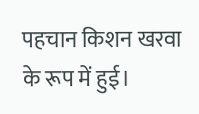पहचान किशन खरवा के रूप में हुई।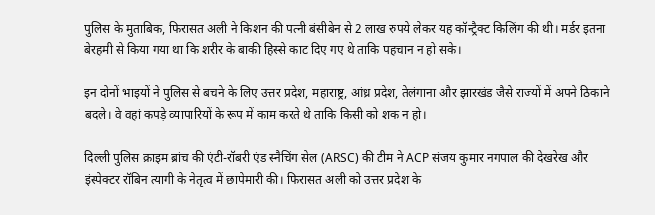पुलिस के मुताबिक, फिरासत अली ने किशन की पत्नी बंसीबेन से 2 लाख रुपये लेकर यह कॉन्ट्रैक्ट किलिंग की थी। मर्डर इतना बेरहमी से किया गया था कि शरीर के बाकी हिस्से काट दिए गए थे ताकि पहचान न हो सके।

इन दोनों भाइयों ने पुलिस से बचने के लिए उत्तर प्रदेश, महाराष्ट्र, आंध्र प्रदेश, तेलंगाना और झारखंड जैसे राज्यों में अपने ठिकाने बदले। वे वहां कपड़े व्यापारियों के रूप में काम करते थे ताकि किसी को शक न हो।

दिल्ली पुलिस क्राइम ब्रांच की एंटी-रॉबरी एंड स्नैचिंग सेल (ARSC) की टीम ने ACP संजय कुमार नगपाल की देखरेख और इंस्पेक्टर रॉबिन त्यागी के नेतृत्व में छापेमारी की। फिरासत अली को उत्तर प्रदेश के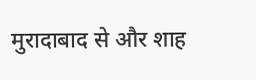मुरादाबाद से और शाह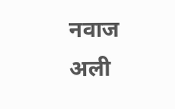नवाज अली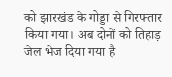को झारखंड के गोड्डा से गिरफ्तार किया गया। अब दोनों को तिहाड़ जेल भेज दिया गया है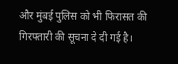और मुंबई पुलिस को भी फिरासत की गिरफ्तारी की सूचना दे दी गई है।